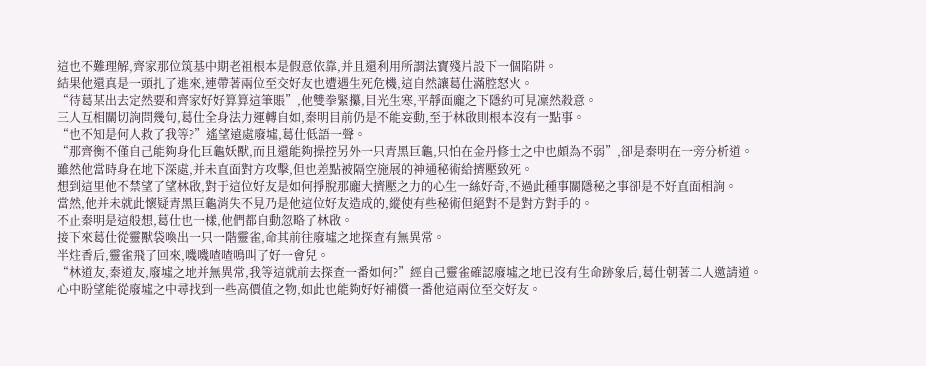這也不難理解,齊家那位筑基中期老祖根本是假意依靠,并且還利用所謂法寶殘片設下一個陷阱。
結果他還真是一頭扎了進來,連帶著兩位至交好友也遭遇生死危機,這自然讓葛仕滿腔怒火。
“待葛某出去定然要和齊家好好算算這筆賬”,他雙拳緊攥,目光生寒,平靜面龐之下隱約可見凜然殺意。
三人互相關切詢問幾句,葛仕全身法力運轉自如,秦明目前仍是不能妄動,至于林啟則根本沒有一點事。
“也不知是何人救了我等?”遙望遠處廢墟,葛仕低語一聲。
“那齊衡不僅自己能夠身化巨龜妖獸,而且還能夠操控另外一只青黑巨龜,只怕在金丹修士之中也頗為不弱”,卻是秦明在一旁分析道。
雖然他當時身在地下深處,并未直面對方攻擊,但也差點被隔空施展的神通秘術給擠壓致死。
想到這里他不禁望了望林啟,對于這位好友是如何掙脫那龐大擠壓之力的心生一絲好奇,不過此種事關隱秘之事卻是不好直面相詢。
當然,他并未就此懷疑青黑巨龜消失不見乃是他這位好友造成的,縱使有些秘術但絕對不是對方對手的。
不止秦明是這般想,葛仕也一樣,他們都自動忽略了林啟。
接下來葛仕從靈獸袋喚出一只一階靈雀,命其前往廢墟之地探查有無異常。
半炷香后,靈雀飛了回來,嘰嘰喳喳鳴叫了好一會兒。
“林道友,秦道友,廢墟之地并無異常,我等這就前去探查一番如何?”經自己靈雀確認廢墟之地已沒有生命跡象后,葛仕朝著二人邀請道。
心中盼望能從廢墟之中尋找到一些高價值之物,如此也能夠好好補償一番他這兩位至交好友。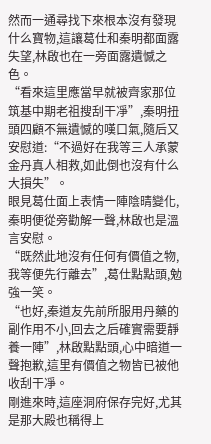然而一通尋找下來根本沒有發現什么寶物,這讓葛仕和秦明都面露失望,林啟也在一旁面露遺憾之色。
“看來這里應當早就被齊家那位筑基中期老祖搜刮干凈”,秦明扭頭四顧不無遺憾的嘆口氣,隨后又安慰道:“不過好在我等三人承蒙金丹真人相救,如此倒也沒有什么大損失”。
眼見葛仕面上表情一陣陰晴變化,秦明便從旁勸解一聲,林啟也是溫言安慰。
“既然此地沒有任何有價值之物,我等便先行離去”,葛仕點點頭,勉強一笑。
“也好,秦道友先前所服用丹藥的副作用不小,回去之后確實需要靜養一陣”,林啟點點頭,心中暗道一聲抱歉,這里有價值之物皆已被他收刮干凈。
剛進來時,這座洞府保存完好,尤其是那大殿也稱得上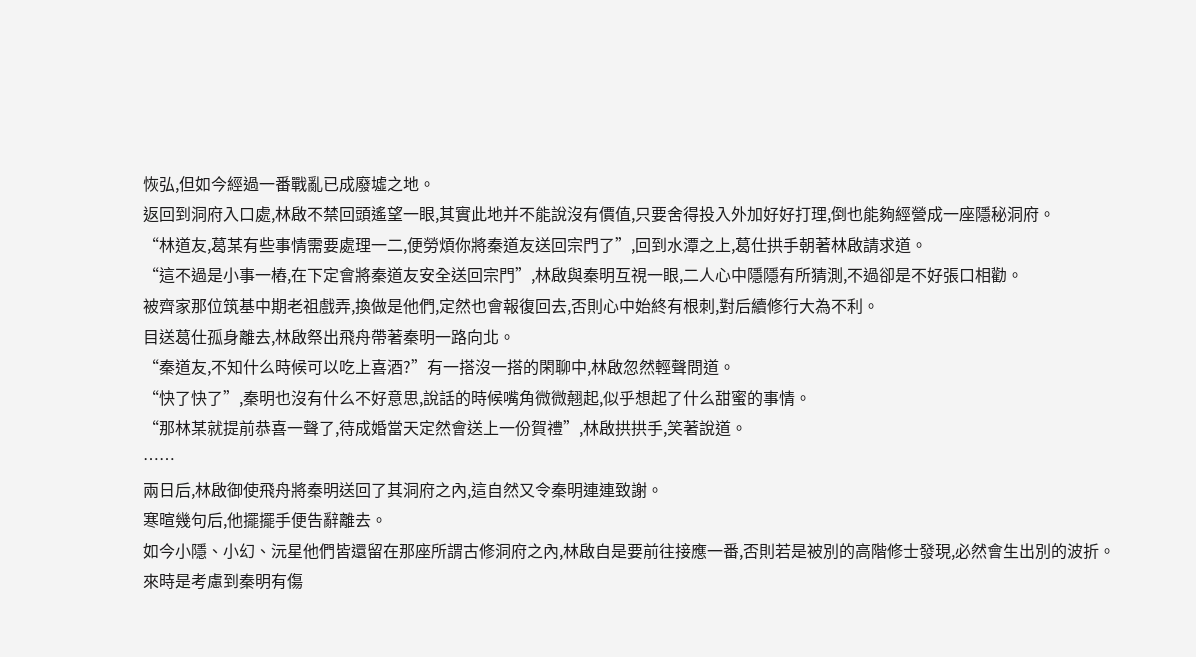恢弘,但如今經過一番戰亂已成廢墟之地。
返回到洞府入口處,林啟不禁回頭遙望一眼,其實此地并不能說沒有價值,只要舍得投入外加好好打理,倒也能夠經營成一座隱秘洞府。
“林道友,葛某有些事情需要處理一二,便勞煩你將秦道友送回宗門了”,回到水潭之上,葛仕拱手朝著林啟請求道。
“這不過是小事一樁,在下定會將秦道友安全送回宗門”,林啟與秦明互視一眼,二人心中隱隱有所猜測,不過卻是不好張口相勸。
被齊家那位筑基中期老祖戲弄,換做是他們,定然也會報復回去,否則心中始終有根刺,對后續修行大為不利。
目送葛仕孤身離去,林啟祭出飛舟帶著秦明一路向北。
“秦道友,不知什么時候可以吃上喜酒?”有一搭沒一搭的閑聊中,林啟忽然輕聲問道。
“快了快了”,秦明也沒有什么不好意思,說話的時候嘴角微微翹起,似乎想起了什么甜蜜的事情。
“那林某就提前恭喜一聲了,待成婚當天定然會送上一份賀禮”,林啟拱拱手,笑著說道。
……
兩日后,林啟御使飛舟將秦明送回了其洞府之內,這自然又令秦明連連致謝。
寒暄幾句后,他擺擺手便告辭離去。
如今小隱、小幻、沅星他們皆還留在那座所謂古修洞府之內,林啟自是要前往接應一番,否則若是被別的高階修士發現,必然會生出別的波折。
來時是考慮到秦明有傷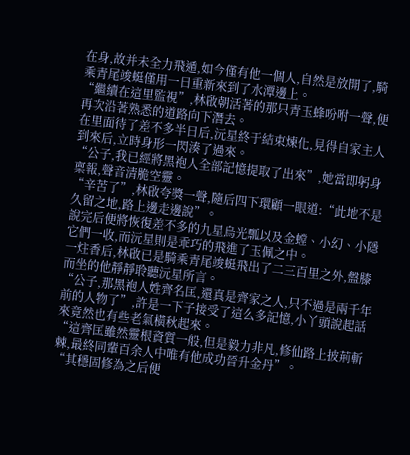在身,故并未全力飛遁,如今僅有他一個人,自然是放開了,騎乘青尾竣蜓僅用一日重新來到了水潭邊上。
“繼續在這里監視”,林啟朝活著的那只青玉蜂吩咐一聲,便再次沿著熟悉的道路向下潛去。
在里面待了差不多半日后,沅星終于結束煉化,見得自家主人到來后,立時身形一閃湊了過來。
“公子,我已經將黑袍人全部記憶提取了出來”,她當即躬身稟報,聲音清脆空靈。
“辛苦了”,林啟夸獎一聲,隨后四下環顧一眼道:“此地不是久留之地,路上邊走邊說”。
說完后便將恢復差不多的九星烏光瓢以及金螳、小幻、小隱它們一收,而沅星則是乖巧的飛進了玉佩之中。
一炷香后,林啟已是騎乘青尾竣蜓飛出了二三百里之外,盤膝而坐的他靜靜聆聽沅星所言。
“公子,那黑袍人姓齊名匡,還真是齊家之人,只不過是兩千年前的人物了”,許是一下子接受了這么多記憶,小丫頭說起話來竟然也有些老氣橫秋起來。
“這齊匡雖然靈根資質一般,但是毅力非凡,修仙路上披荊斬棘,最終同輩百余人中唯有他成功晉升金丹”。
“其穩固修為之后便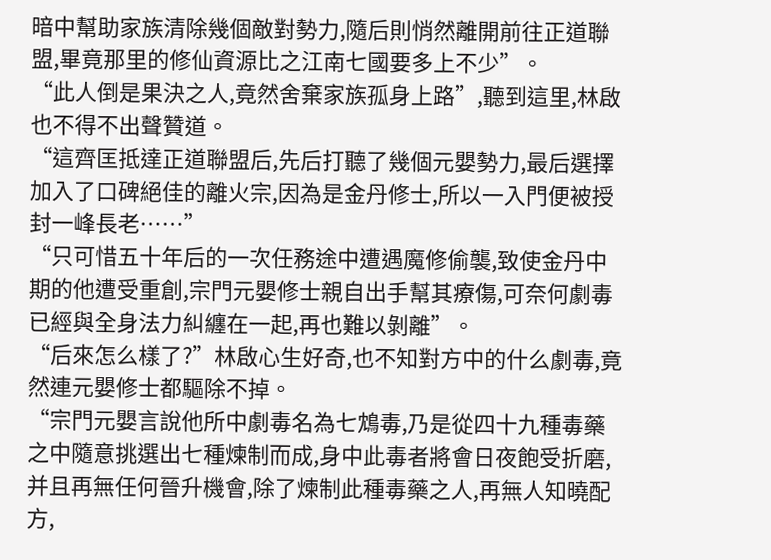暗中幫助家族清除幾個敵對勢力,隨后則悄然離開前往正道聯盟,畢竟那里的修仙資源比之江南七國要多上不少”。
“此人倒是果決之人,竟然舍棄家族孤身上路”,聽到這里,林啟也不得不出聲贊道。
“這齊匡抵達正道聯盟后,先后打聽了幾個元嬰勢力,最后選擇加入了口碑絕佳的離火宗,因為是金丹修士,所以一入門便被授封一峰長老……”
“只可惜五十年后的一次任務途中遭遇魔修偷襲,致使金丹中期的他遭受重創,宗門元嬰修士親自出手幫其療傷,可奈何劇毒已經與全身法力糾纏在一起,再也難以剝離”。
“后來怎么樣了?”林啟心生好奇,也不知對方中的什么劇毒,竟然連元嬰修士都驅除不掉。
“宗門元嬰言說他所中劇毒名為七鴆毒,乃是從四十九種毒藥之中隨意挑選出七種煉制而成,身中此毒者將會日夜飽受折磨,并且再無任何晉升機會,除了煉制此種毒藥之人,再無人知曉配方,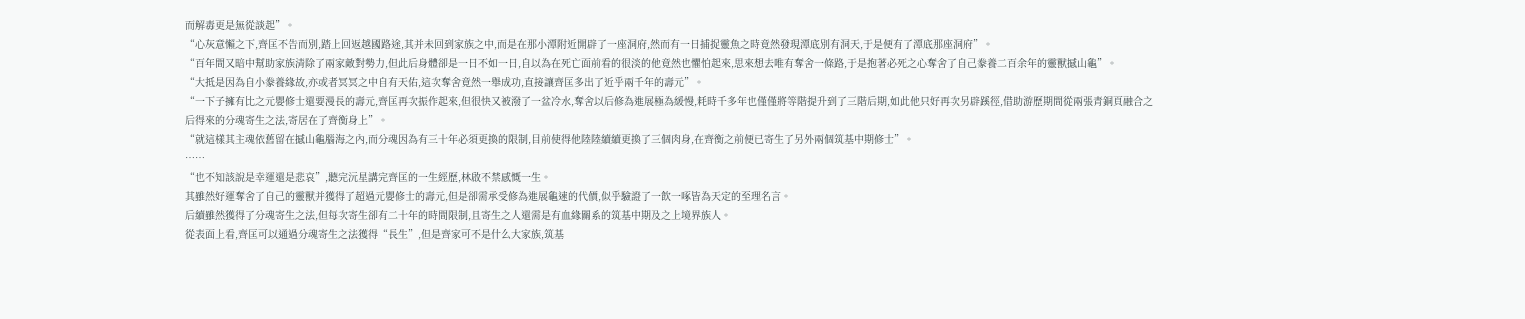而解毒更是無從談起”。
“心灰意懶之下,齊匡不告而別,踏上回返越國路途,其并未回到家族之中,而是在那小潭附近開辟了一座洞府,然而有一日捕捉靈魚之時竟然發現潭底別有洞天,于是便有了潭底那座洞府”。
“百年間又暗中幫助家族清除了兩家敵對勢力,但此后身體卻是一日不如一日,自以為在死亡面前看的很淡的他竟然也懼怕起來,思來想去唯有奪舍一條路,于是抱著必死之心奪舍了自己豢養二百余年的靈獸撼山龜”。
“大抵是因為自小豢養緣故,亦或者冥冥之中自有天佑,這次奪舍竟然一舉成功,直接讓齊匡多出了近乎兩千年的壽元”。
“一下子擁有比之元嬰修士還要漫長的壽元,齊匡再次振作起來,但很快又被潑了一盆冷水,奪舍以后修為進展極為緩慢,耗時千多年也僅僅將等階提升到了三階后期,如此他只好再次另辟蹊徑,借助游歷期間從兩張青銅頁融合之后得來的分魂寄生之法,寄居在了齊衡身上”。
“就這樣其主魂依舊留在撼山龜腦海之內,而分魂因為有三十年必須更換的限制,目前使得他陸陸續續更換了三個肉身,在齊衡之前便已寄生了另外兩個筑基中期修士”。
……
“也不知該說是幸運還是悲哀”,聽完沅星講完齊匡的一生經歷,林啟不禁感慨一生。
其雖然好運奪舍了自己的靈獸并獲得了超過元嬰修士的壽元,但是卻需承受修為進展龜速的代價,似乎驗證了一飲一啄皆為天定的至理名言。
后續雖然獲得了分魂寄生之法,但每次寄生卻有二十年的時間限制,且寄生之人還需是有血緣關系的筑基中期及之上境界族人。
從表面上看,齊匡可以通過分魂寄生之法獲得“長生”,但是齊家可不是什么大家族,筑基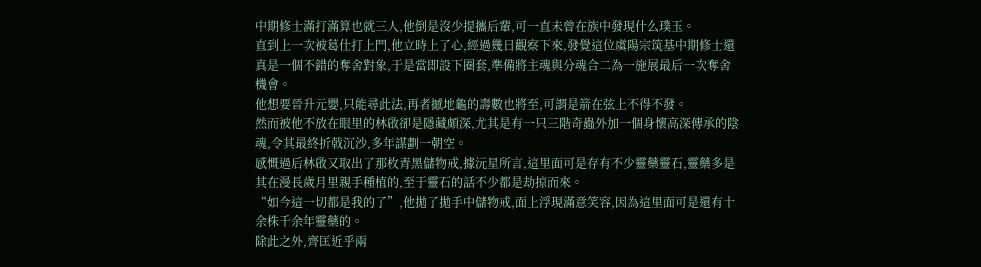中期修士滿打滿算也就三人,他倒是沒少提攜后輩,可一直未曾在族中發現什么璞玉。
直到上一次被葛仕打上門,他立時上了心,經過幾日觀察下來,發覺這位虞陽宗筑基中期修士還真是一個不錯的奪舍對象,于是當即設下圈套,準備將主魂與分魂合二為一施展最后一次奪舍機會。
他想要晉升元嬰,只能尋此法,再者撼地龜的壽數也將至,可謂是箭在弦上不得不發。
然而被他不放在眼里的林啟卻是隱藏頗深,尤其是有一只三階奇蟲外加一個身懷高深傳承的陰魂,令其最終折戟沉沙,多年謀劃一朝空。
感慨過后林啟又取出了那枚青黑儲物戒,據沅星所言,這里面可是存有不少靈藥靈石,靈藥多是其在漫長歲月里親手種植的,至于靈石的話不少都是劫掠而來。
“如今這一切都是我的了”,他拋了拋手中儲物戒,面上浮現滿意笑容,因為這里面可是還有十余株千余年靈藥的。
除此之外,齊匡近乎兩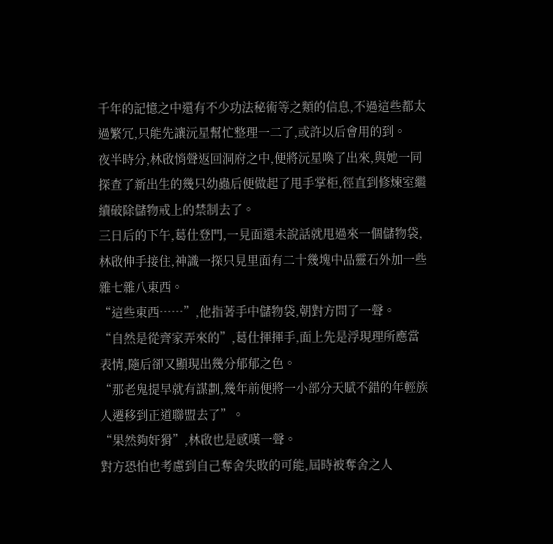千年的記憶之中還有不少功法秘術等之類的信息,不過這些都太過繁冗,只能先讓沅星幫忙整理一二了,或許以后會用的到。
夜半時分,林啟悄聲返回洞府之中,便將沅星喚了出來,與她一同探查了新出生的幾只幼蟲后便做起了甩手掌柜,徑直到修煉室繼續破除儲物戒上的禁制去了。
三日后的下午,葛仕登門,一見面還未說話就甩過來一個儲物袋,林啟伸手接住,神識一探只見里面有二十幾塊中品靈石外加一些雜七雜八東西。
“這些東西……”,他指著手中儲物袋,朝對方問了一聲。
“自然是從齊家弄來的”,葛仕揮揮手,面上先是浮現理所應當表情,隨后卻又顯現出幾分郁郁之色。
“那老鬼提早就有謀劃,幾年前便將一小部分天賦不錯的年輕族人遷移到正道聯盟去了”。
“果然夠奸猾”,林啟也是感嘆一聲。
對方恐怕也考慮到自己奪舍失敗的可能,屆時被奪舍之人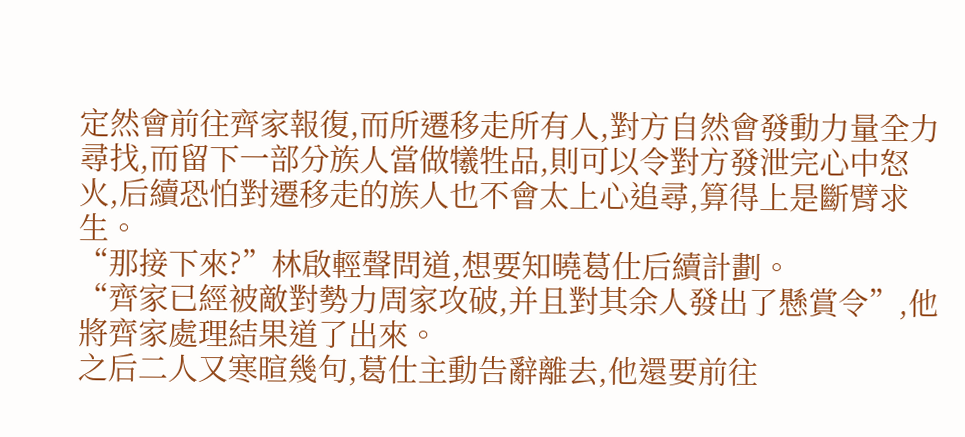定然會前往齊家報復,而所遷移走所有人,對方自然會發動力量全力尋找,而留下一部分族人當做犧牲品,則可以令對方發泄完心中怒火,后續恐怕對遷移走的族人也不會太上心追尋,算得上是斷臂求生。
“那接下來?”林啟輕聲問道,想要知曉葛仕后續計劃。
“齊家已經被敵對勢力周家攻破,并且對其余人發出了懸賞令”,他將齊家處理結果道了出來。
之后二人又寒暄幾句,葛仕主動告辭離去,他還要前往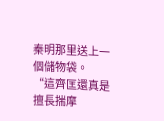秦明那里送上一個儲物袋。
“這齊匡還真是擅長揣摩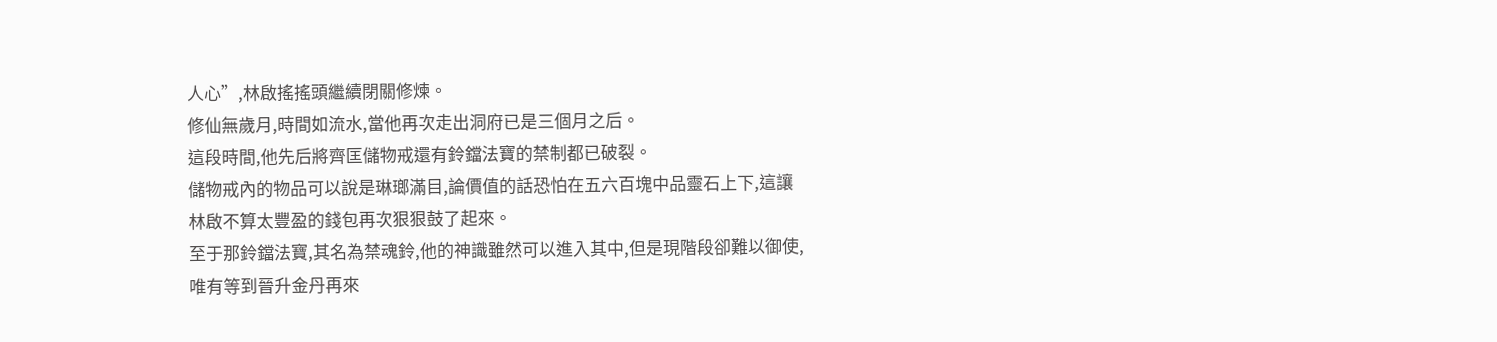人心”,林啟搖搖頭繼續閉關修煉。
修仙無歲月,時間如流水,當他再次走出洞府已是三個月之后。
這段時間,他先后將齊匡儲物戒還有鈴鐺法寶的禁制都已破裂。
儲物戒內的物品可以說是琳瑯滿目,論價值的話恐怕在五六百塊中品靈石上下,這讓林啟不算太豐盈的錢包再次狠狠鼓了起來。
至于那鈴鐺法寶,其名為禁魂鈴,他的神識雖然可以進入其中,但是現階段卻難以御使,唯有等到晉升金丹再來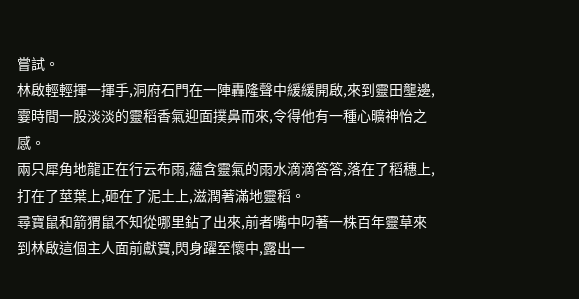嘗試。
林啟輕輕揮一揮手,洞府石門在一陣轟隆聲中緩緩開啟,來到靈田壟邊,霎時間一股淡淡的靈稻香氣迎面撲鼻而來,令得他有一種心曠神怡之感。
兩只犀角地龍正在行云布雨,蘊含靈氣的雨水滴滴答答,落在了稻穗上,打在了莖葉上,砸在了泥土上,滋潤著滿地靈稻。
尋寶鼠和箭猬鼠不知從哪里鉆了出來,前者嘴中叼著一株百年靈草來到林啟這個主人面前獻寶,閃身躍至懷中,露出一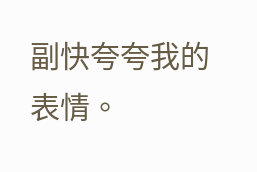副快夸夸我的表情。